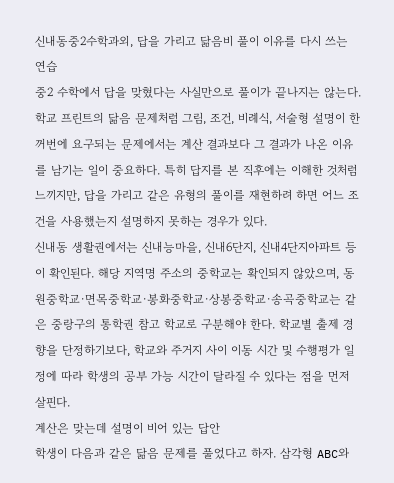신내동중2수학과외, 답을 가리고 닮음비 풀이 이유를 다시 쓰는 연습
중2 수학에서 답을 맞혔다는 사실만으로 풀이가 끝나지는 않는다. 학교 프린트의 닮음 문제처럼 그림, 조건, 비례식, 서술형 설명이 한꺼번에 요구되는 문제에서는 계산 결과보다 그 결과가 나온 이유를 남기는 일이 중요하다. 특히 답지를 본 직후에는 이해한 것처럼 느끼지만, 답을 가리고 같은 유형의 풀이를 재현하려 하면 어느 조건을 사용했는지 설명하지 못하는 경우가 있다.
신내동 생활권에서는 신내능마을, 신내6단지, 신내4단지아파트 등이 확인된다. 해당 지역명 주소의 중학교는 확인되지 않았으며, 동원중학교·면목중학교·봉화중학교·상봉중학교·송곡중학교는 같은 중랑구의 통학권 참고 학교로 구분해야 한다. 학교별 출제 경향을 단정하기보다, 학교와 주거지 사이 이동 시간 및 수행평가 일정에 따라 학생의 공부 가능 시간이 달라질 수 있다는 점을 먼저 살핀다.
계산은 맞는데 설명이 비어 있는 답안
학생이 다음과 같은 닮음 문제를 풀었다고 하자. 삼각형 ABC와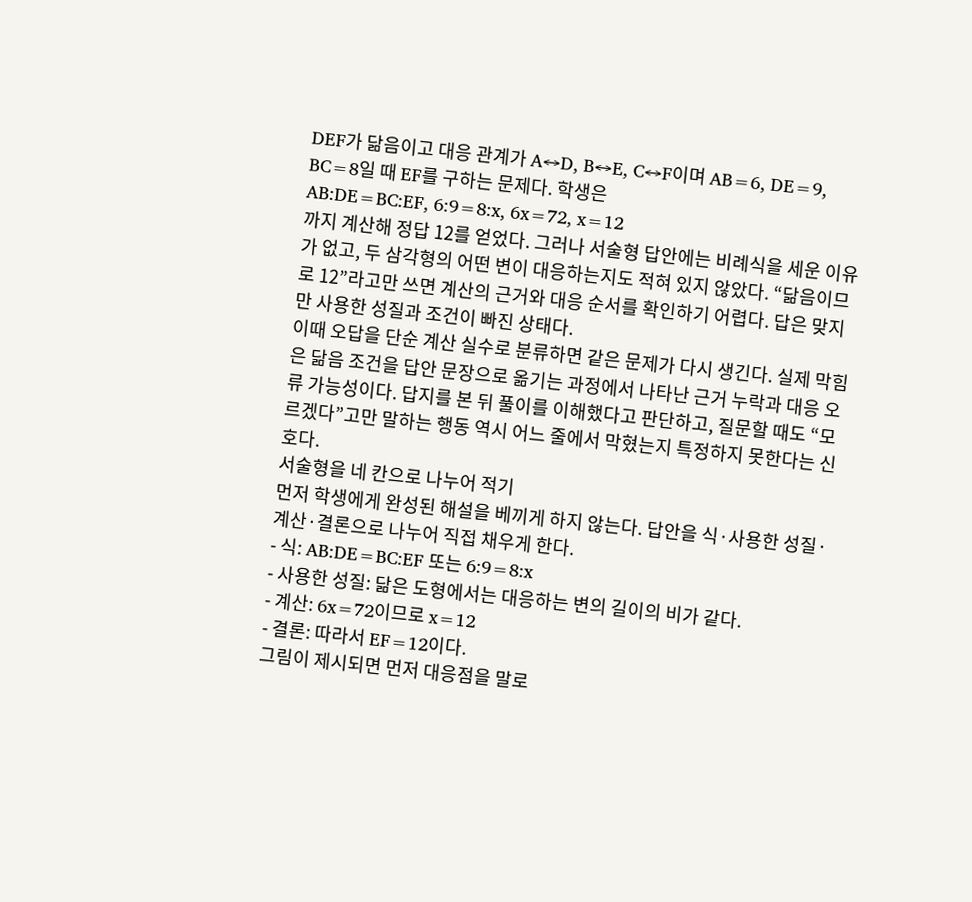DEF가 닮음이고 대응 관계가 A↔D, B↔E, C↔F이며 AB=6, DE=9, BC=8일 때 EF를 구하는 문제다. 학생은
AB:DE=BC:EF, 6:9=8:x, 6x=72, x=12
까지 계산해 정답 12를 얻었다. 그러나 서술형 답안에는 비례식을 세운 이유가 없고, 두 삼각형의 어떤 변이 대응하는지도 적혀 있지 않았다. “닮음이므로 12”라고만 쓰면 계산의 근거와 대응 순서를 확인하기 어렵다. 답은 맞지만 사용한 성질과 조건이 빠진 상태다.
이때 오답을 단순 계산 실수로 분류하면 같은 문제가 다시 생긴다. 실제 막힘은 닮음 조건을 답안 문장으로 옮기는 과정에서 나타난 근거 누락과 대응 오류 가능성이다. 답지를 본 뒤 풀이를 이해했다고 판단하고, 질문할 때도 “모르겠다”고만 말하는 행동 역시 어느 줄에서 막혔는지 특정하지 못한다는 신호다.
서술형을 네 칸으로 나누어 적기
먼저 학생에게 완성된 해설을 베끼게 하지 않는다. 답안을 식·사용한 성질·계산·결론으로 나누어 직접 채우게 한다.
- 식: AB:DE=BC:EF 또는 6:9=8:x
- 사용한 성질: 닮은 도형에서는 대응하는 변의 길이의 비가 같다.
- 계산: 6x=72이므로 x=12
- 결론: 따라서 EF=12이다.
그림이 제시되면 먼저 대응점을 말로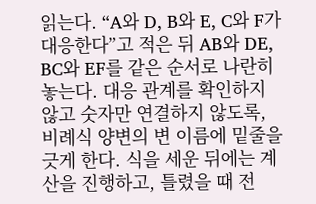읽는다. “A와 D, B와 E, C와 F가 대응한다”고 적은 뒤 AB와 DE, BC와 EF를 같은 순서로 나란히 놓는다. 대응 관계를 확인하지 않고 숫자만 연결하지 않도록, 비례식 양변의 변 이름에 밑줄을 긋게 한다. 식을 세운 뒤에는 계산을 진행하고, 틀렸을 때 전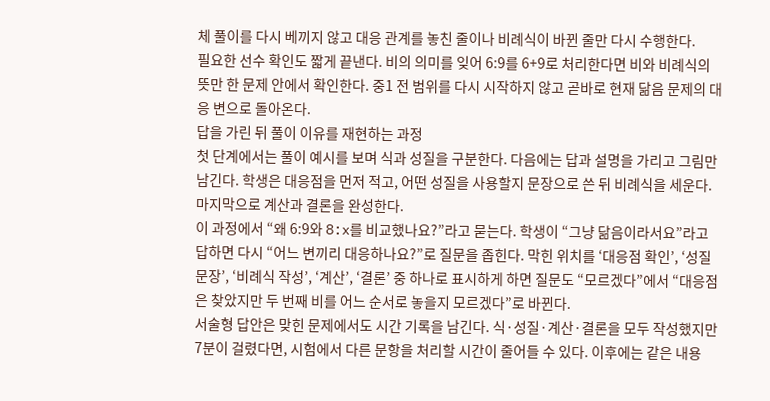체 풀이를 다시 베끼지 않고 대응 관계를 놓친 줄이나 비례식이 바뀐 줄만 다시 수행한다.
필요한 선수 확인도 짧게 끝낸다. 비의 의미를 잊어 6:9를 6+9로 처리한다면 비와 비례식의 뜻만 한 문제 안에서 확인한다. 중1 전 범위를 다시 시작하지 않고 곧바로 현재 닮음 문제의 대응 변으로 돌아온다.
답을 가린 뒤 풀이 이유를 재현하는 과정
첫 단계에서는 풀이 예시를 보며 식과 성질을 구분한다. 다음에는 답과 설명을 가리고 그림만 남긴다. 학생은 대응점을 먼저 적고, 어떤 성질을 사용할지 문장으로 쓴 뒤 비례식을 세운다. 마지막으로 계산과 결론을 완성한다.
이 과정에서 “왜 6:9와 8:x를 비교했나요?”라고 묻는다. 학생이 “그냥 닮음이라서요”라고 답하면 다시 “어느 변끼리 대응하나요?”로 질문을 좁힌다. 막힌 위치를 ‘대응점 확인’, ‘성질 문장’, ‘비례식 작성’, ‘계산’, ‘결론’ 중 하나로 표시하게 하면 질문도 “모르겠다”에서 “대응점은 찾았지만 두 번째 비를 어느 순서로 놓을지 모르겠다”로 바뀐다.
서술형 답안은 맞힌 문제에서도 시간 기록을 남긴다. 식·성질·계산·결론을 모두 작성했지만 7분이 걸렸다면, 시험에서 다른 문항을 처리할 시간이 줄어들 수 있다. 이후에는 같은 내용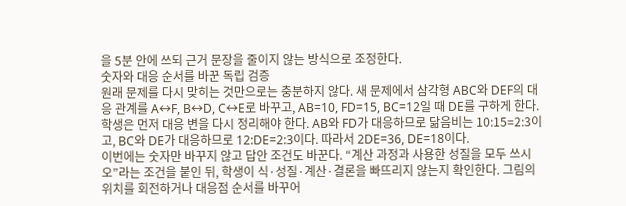을 5분 안에 쓰되 근거 문장을 줄이지 않는 방식으로 조정한다.
숫자와 대응 순서를 바꾼 독립 검증
원래 문제를 다시 맞히는 것만으로는 충분하지 않다. 새 문제에서 삼각형 ABC와 DEF의 대응 관계를 A↔F, B↔D, C↔E로 바꾸고, AB=10, FD=15, BC=12일 때 DE를 구하게 한다. 학생은 먼저 대응 변을 다시 정리해야 한다. AB와 FD가 대응하므로 닮음비는 10:15=2:3이고, BC와 DE가 대응하므로 12:DE=2:3이다. 따라서 2DE=36, DE=18이다.
이번에는 숫자만 바꾸지 않고 답안 조건도 바꾼다. “계산 과정과 사용한 성질을 모두 쓰시오”라는 조건을 붙인 뒤, 학생이 식·성질·계산·결론을 빠뜨리지 않는지 확인한다. 그림의 위치를 회전하거나 대응점 순서를 바꾸어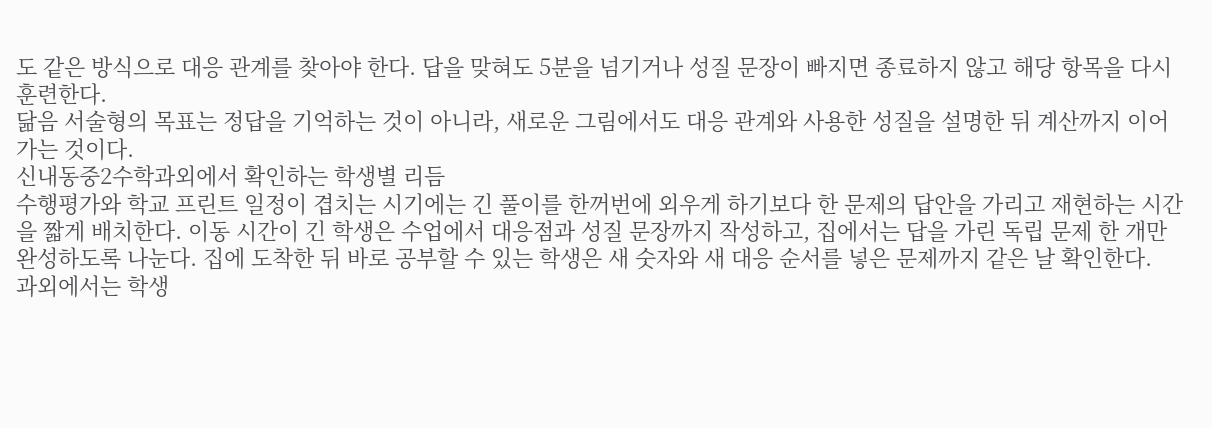도 같은 방식으로 대응 관계를 찾아야 한다. 답을 맞혀도 5분을 넘기거나 성질 문장이 빠지면 종료하지 않고 해당 항목을 다시 훈련한다.
닮음 서술형의 목표는 정답을 기억하는 것이 아니라, 새로운 그림에서도 대응 관계와 사용한 성질을 설명한 뒤 계산까지 이어 가는 것이다.
신내동중2수학과외에서 확인하는 학생별 리듬
수행평가와 학교 프린트 일정이 겹치는 시기에는 긴 풀이를 한꺼번에 외우게 하기보다 한 문제의 답안을 가리고 재현하는 시간을 짧게 배치한다. 이동 시간이 긴 학생은 수업에서 대응점과 성질 문장까지 작성하고, 집에서는 답을 가린 독립 문제 한 개만 완성하도록 나눈다. 집에 도착한 뒤 바로 공부할 수 있는 학생은 새 숫자와 새 대응 순서를 넣은 문제까지 같은 날 확인한다.
과외에서는 학생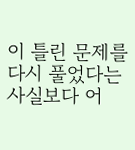이 틀린 문제를 다시 풀었다는 사실보다 어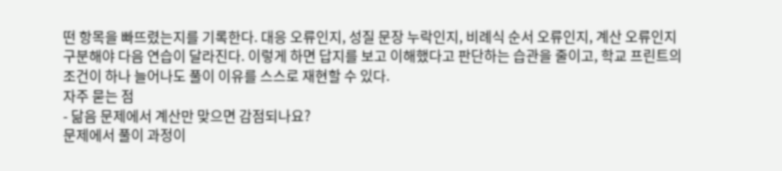떤 항목을 빠뜨렸는지를 기록한다. 대응 오류인지, 성질 문장 누락인지, 비례식 순서 오류인지, 계산 오류인지 구분해야 다음 연습이 달라진다. 이렇게 하면 답지를 보고 이해했다고 판단하는 습관을 줄이고, 학교 프린트의 조건이 하나 늘어나도 풀이 이유를 스스로 재현할 수 있다.
자주 묻는 점
- 닮음 문제에서 계산만 맞으면 감점되나요?
문제에서 풀이 과정이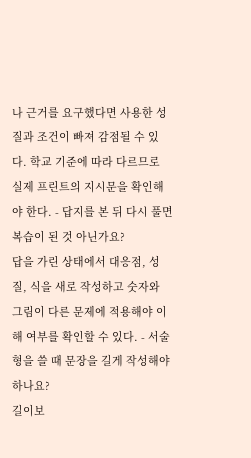나 근거를 요구했다면 사용한 성질과 조건이 빠져 감점될 수 있다. 학교 기준에 따라 다르므로 실제 프린트의 지시문을 확인해야 한다. - 답지를 본 뒤 다시 풀면 복습이 된 것 아닌가요?
답을 가린 상태에서 대응점, 성질, 식을 새로 작성하고 숫자와 그림이 다른 문제에 적용해야 이해 여부를 확인할 수 있다. - 서술형을 쓸 때 문장을 길게 작성해야 하나요?
길이보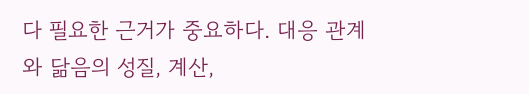다 필요한 근거가 중요하다. 대응 관계와 닮음의 성질, 계산,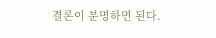결론이 분명하면 된다.